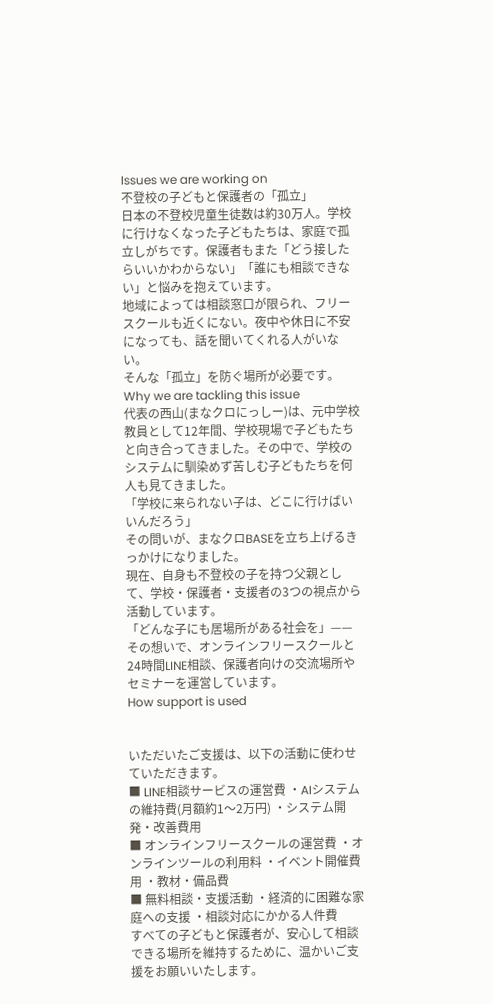Issues we are working on
不登校の子どもと保護者の「孤立」
日本の不登校児童生徒数は約30万人。学校に行けなくなった子どもたちは、家庭で孤立しがちです。保護者もまた「どう接したらいいかわからない」「誰にも相談できない」と悩みを抱えています。
地域によっては相談窓口が限られ、フリースクールも近くにない。夜中や休日に不安になっても、話を聞いてくれる人がいない。
そんな「孤立」を防ぐ場所が必要です。
Why we are tackling this issue
代表の西山(まなクロにっしー)は、元中学校教員として12年間、学校現場で子どもたちと向き合ってきました。その中で、学校のシステムに馴染めず苦しむ子どもたちを何人も見てきました。
「学校に来られない子は、どこに行けばいいんだろう」
その問いが、まなクロBASEを立ち上げるきっかけになりました。
現在、自身も不登校の子を持つ父親として、学校・保護者・支援者の3つの視点から活動しています。
「どんな子にも居場所がある社会を」——その想いで、オンラインフリースクールと24時間LINE相談、保護者向けの交流場所やセミナーを運営しています。
How support is used


いただいたご支援は、以下の活動に使わせていただきます。
■ LINE相談サービスの運営費 ・AIシステムの維持費(月額約1〜2万円) ・システム開発・改善費用
■ オンラインフリースクールの運営費 ・オンラインツールの利用料 ・イベント開催費用 ・教材・備品費
■ 無料相談・支援活動 ・経済的に困難な家庭への支援 ・相談対応にかかる人件費
すべての子どもと保護者が、安心して相談できる場所を維持するために、温かいご支援をお願いいたします。